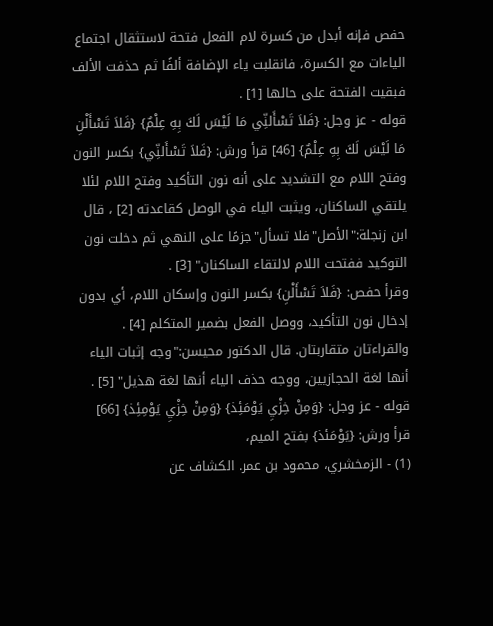حفص فإنه أبدل من كسرة لام الفعل فتحة لاستثقال اجتماع الياءات مع الكسرة، فانقلبت ياء الإضافة ألفًا ثم حذفت الألف فبقيت الفتحة على حالها [1] .
قوله - عز وجل: {فَلاَ تَسْأَلنِّي مَا لَيْسَ لَكَ بِهِ عِلْمٌ} {فَلاَ تَسْأَلْنِ مَا لَيْسَ لَكَ بِهِ عِلْمٌ} [46] قرأ ورش: {فَلاَ تَسْأَلنِّي} بكسر النون وفتح اللام مع التشديد على أنه نون التأكيد وفتح اللام لئلا يلتقي الساكنان، ويثبت الياء في الوصل كقاعدته [2] ، قال ابن زنجلة:"الأصل"فلا تسأل"جزمًا على النهي ثم دخلت نون التوكيد ففتحت اللام لالتقاء الساكنان" [3] .
وقرأ حفص: {فَلاَ تَسْأَلْنِ} بكسر النون وإسكان اللام، أي بدون إدخال نون التأكيد، ووصل الفعل بضمير المتكلم [4] .
والقراءتان متقاربتان. قال الدكتور محيسن:"وجه إثبات الياء أنها لغة الحجازيين، ووجه حذف الياء أنها لغة هذيل" [5] .
قوله - عز وجل: {وَمِنْ خِزْيِ يَوْمَئِذ} {وَمِنْ خِزْيِ يَوْمِئِذ} [66]
قرأ ورش: {يَوْمَئذ} بفتح الميم،
(1) - الزمخشري، محمود بن عمر. الكشاف عن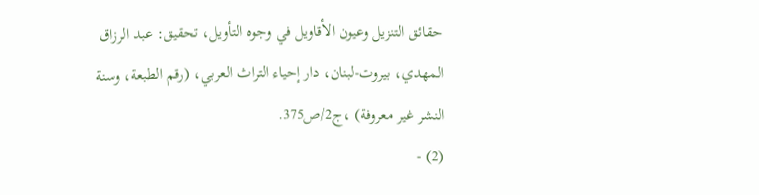حقائق التنزيل وعيون الأقاويل في وجوه التأويل، تحقيق: عبد الرزاق المهدي، بيروت-لبنان، دار إحياء التراث العربي، (رقم الطبعة، وسنة النشر غير معروفة) ،ج2/ص375.
(2) -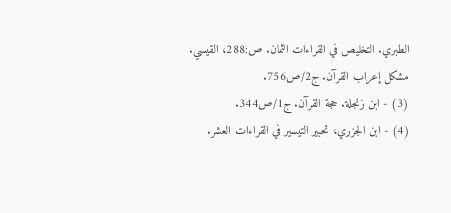الطبري. التخليص في القراءات الثمان. ص:288، القيسي. مشكل إعراب القرآن. ج2/ص756.
(3) - ابن زنجلة. حجة القرآن. ج1/ص344.
(4) - ابن الجزري، تحبير التيسير في القراءات العشر.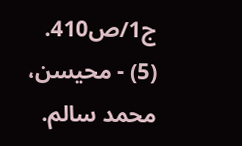ج1/ص410.
(5) - محيسن، محمد سالم.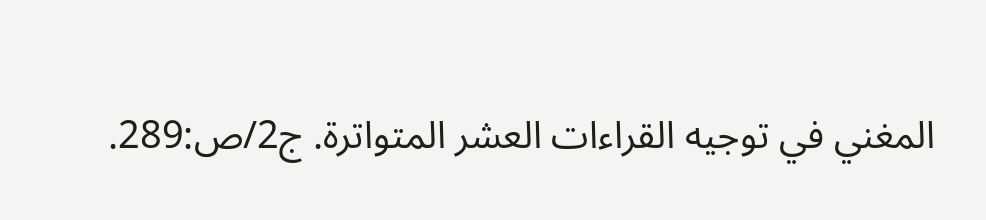المغني في توجيه القراءات العشر المتواترة. ج2/ص:289.